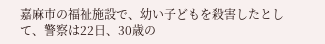嘉麻市の福祉施設で、幼い子どもを殺害したとして、警察は22日、30歳の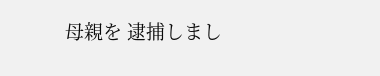母親を 逮捕しまし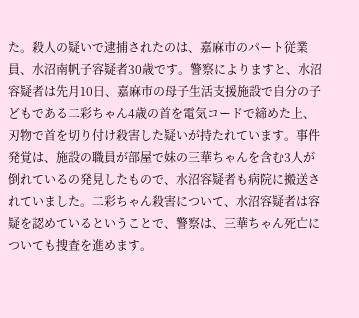た。殺人の疑いで逮捕されたのは、嘉麻市のパート従業員、水沼南帆子容疑者30歳です。警察によりますと、水沼容疑者は先月10日、嘉麻市の母子生活支援施設で自分の子どもである二彩ちゃん4歳の首を電気コードで締めた上、刃物で首を切り付け殺害した疑いが持たれています。事件発覚は、施設の職員が部屋で妹の三華ちゃんを含む3人が倒れているの発見したもので、水沼容疑者も病院に搬送されていました。二彩ちゃん殺害について、水沼容疑者は容疑を認めているということで、警察は、三華ちゃん死亡についても捜査を進めます。